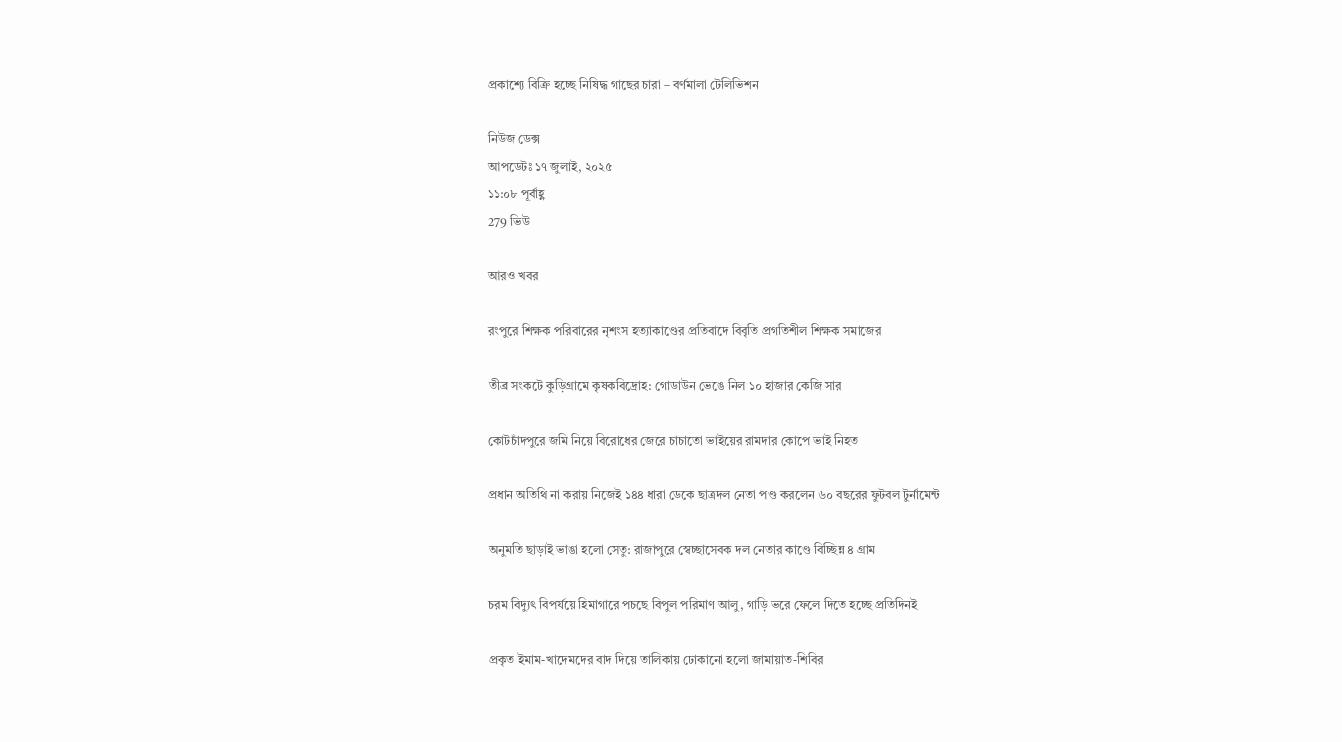প্রকাশ্যে বিক্রি হচ্ছে নিষিদ্ধ গাছের চারা – বর্ণমালা টেলিভিশন

নিউজ ডেক্স
আপডেটঃ ১৭ জুলাই, ২০২৫
১১:০৮ পূর্বাহ্ণ
279 ভিউ

আরও খবর

রংপুরে শিক্ষক পরিবারের নৃশংস হত্যাকাণ্ডের প্রতিবাদে বিবৃতি প্রগতিশীল শিক্ষক সমাজের

তীব্র সংকটে কুড়িগ্রামে কৃষকবিদ্রোহ: গোডাউন ভেঙে নিল ১০ হাজার কেজি সার

কোটচাঁদপুরে জমি নিয়ে বিরোধের জেরে চাচাতো ভাইয়ের রামদার কোপে ভাই নিহত

প্রধান অতিথি না করায় নিজেই ১৪৪ ধারা ডেকে ছাত্রদল নেতা পণ্ড করলেন ৬০ বছরের ফুটবল টুর্নামেন্ট

অনুমতি ছাড়াই ভাঙা হলো সেতু: রাজাপুরে স্বেচ্ছাসেবক দল নেতার কাণ্ডে বিচ্ছিন্ন ৪ গ্রাম

চরম বিদ্যুৎ বিপর্যয়ে হিমাগারে পচছে বিপুল পরিমাণ আলু, গাড়ি ভরে ফেলে দিতে হচ্ছে প্রতিদিনই

প্রকৃত ইমাম-খাদেমদের বাদ দিয়ে তালিকায় ঢোকানো হলো জামায়াত-শিবির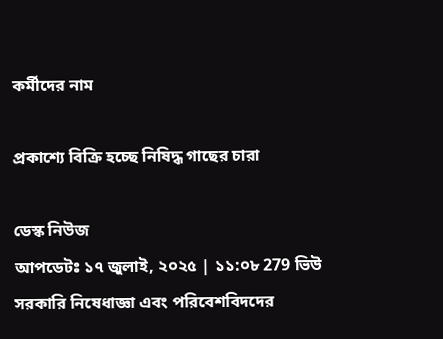কর্মীদের নাম

প্রকাশ্যে বিক্রি হচ্ছে নিষিদ্ধ গাছের চারা

ডেস্ক নিউজ
আপডেটঃ ১৭ জুলাই, ২০২৫ | ১১:০৮ 279 ভিউ
সরকারি নিষেধাজ্ঞা এবং পরিবেশবিদদের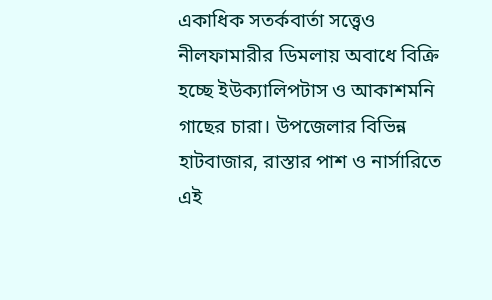একাধিক সতর্কবার্তা সত্ত্বেও নীলফামারীর ডিমলায় অবাধে বিক্রি হচ্ছে ইউক্যালিপটাস ও আকাশমনি গাছের চারা। উপজেলার বিভিন্ন হাটবাজার, রাস্তার পাশ ও নার্সারিতে এই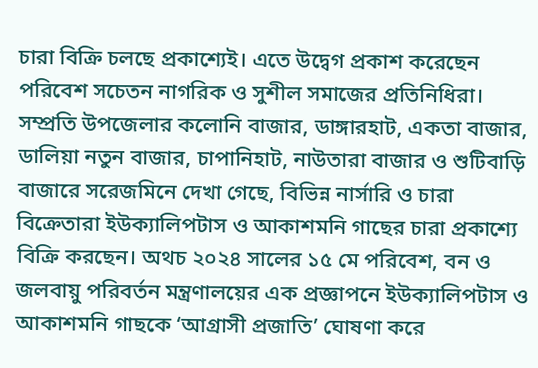চারা বিক্রি চলছে প্রকাশ্যেই। এতে উদ্বেগ প্রকাশ করেছেন পরিবেশ সচেতন নাগরিক ও সুশীল সমাজের প্রতিনিধিরা। সম্প্রতি উপজেলার কলোনি বাজার, ডাঙ্গারহাট, একতা বাজার, ডালিয়া নতুন বাজার, চাপানিহাট, নাউতারা বাজার ও শুটিবাড়ি বাজারে সরেজমিনে দেখা গেছে, বিভিন্ন নার্সারি ও চারা বিক্রেতারা ইউক্যালিপটাস ও আকাশমনি গাছের চারা প্রকাশ্যে বিক্রি করছেন। অথচ ২০২৪ সালের ১৫ মে পরিবেশ, বন ও জলবায়ু পরিবর্তন মন্ত্রণালয়ের এক প্রজ্ঞাপনে ইউক্যালিপটাস ও আকাশমনি গাছকে ‘আগ্রাসী প্রজাতি’ ঘোষণা করে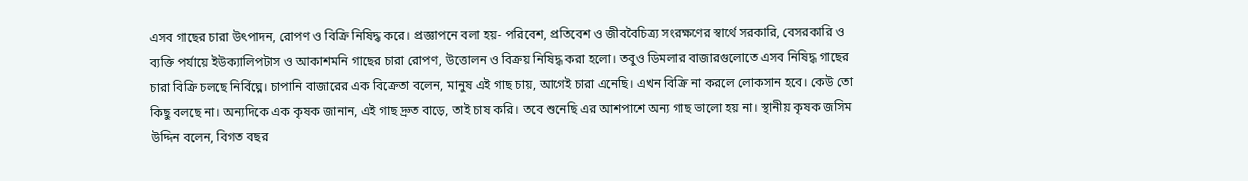এসব গাছের চারা উৎপাদন, রোপণ ও বিক্রি নিষিদ্ধ করে। প্রজ্ঞাপনে বলা হয়- পরিবেশ, প্রতিবেশ ও জীববৈচিত্র্য সংরক্ষণের স্বার্থে সরকারি, বেসরকারি ও ব্যক্তি পর্যায়ে ইউক্যালিপটাস ও আকাশমনি গাছের চারা রোপণ, উত্তোলন ও বিক্রয় নিষিদ্ধ করা হলো। তবুও ডিমলার বাজারগুলোতে এসব নিষিদ্ধ গাছের চারা বিক্রি চলছে নির্বিঘ্নে। চাপানি বাজারের এক বিক্রেতা বলেন, মানুষ এই গাছ চায়, আগেই চারা এনেছি। এখন বিক্রি না করলে লোকসান হবে। কেউ তো কিছু বলছে না। অন্যদিকে এক কৃষক জানান, এই গাছ দ্রুত বাড়ে, তাই চাষ করি। তবে শুনেছি এর আশপাশে অন্য গাছ ভালো হয় না। স্থানীয় কৃষক জসিম উদ্দিন বলেন, বিগত বছর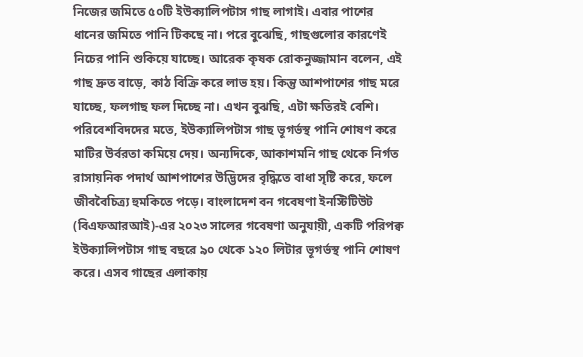নিজের জমিতে ৫০টি ইউক্যালিপটাস গাছ লাগাই। এবার পাশের ধানের জমিতে পানি টিকছে না। পরে বুঝেছি, গাছগুলোর কারণেই নিচের পানি শুকিয়ে যাচ্ছে। আরেক কৃষক রোকনুজ্জামান বলেন, এই গাছ দ্রুত বাড়ে, কাঠ বিক্রি করে লাভ হয়। কিন্তু আশপাশের গাছ মরে যাচ্ছে, ফলগাছ ফল দিচ্ছে না। এখন বুঝছি, এটা ক্ষতিরই বেশি। পরিবেশবিদদের মতে, ইউক্যালিপটাস গাছ ভূগর্ভস্থ পানি শোষণ করে মাটির উর্বরতা কমিয়ে দেয়। অন্যদিকে, আকাশমনি গাছ থেকে নির্গত রাসায়নিক পদার্থ আশপাশের উদ্ভিদের বৃদ্ধিতে বাধা সৃষ্টি করে, ফলে জীববৈচিত্র্য হুমকিতে পড়ে। বাংলাদেশ বন গবেষণা ইনস্টিটিউট (বিএফআরআই)-এর ২০২৩ সালের গবেষণা অনুযায়ী, একটি পরিপক্ব ইউক্যালিপটাস গাছ বছরে ৯০ থেকে ১২০ লিটার ভূগর্ভস্থ পানি শোষণ করে। এসব গাছের এলাকায়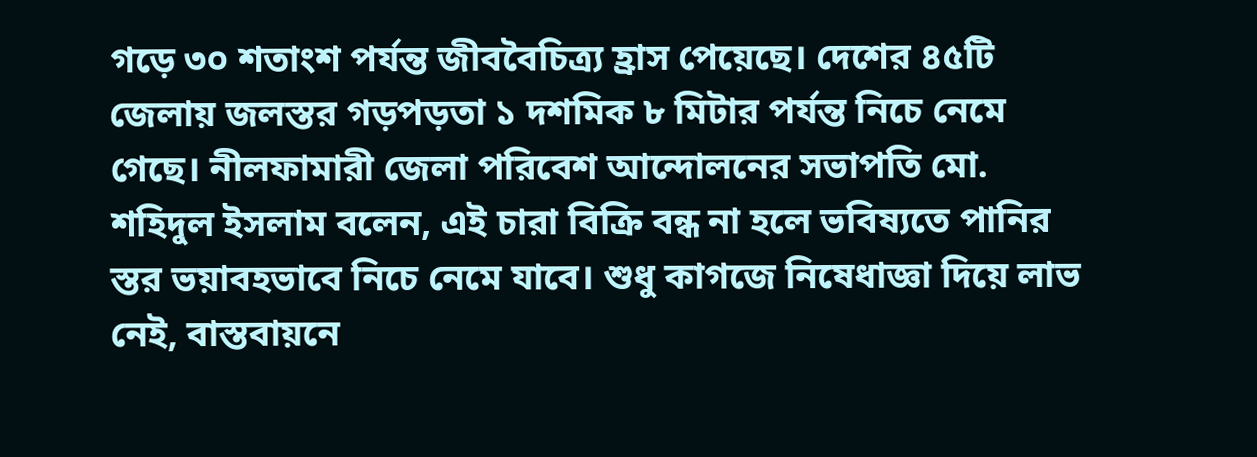গড়ে ৩০ শতাংশ পর্যন্ত জীববৈচিত্র্য হ্রাস পেয়েছে। দেশের ৪৫টি জেলায় জলস্তর গড়পড়তা ১ দশমিক ৮ মিটার পর্যন্ত নিচে নেমে গেছে। নীলফামারী জেলা পরিবেশ আন্দোলনের সভাপতি মো. শহিদুল ইসলাম বলেন, এই চারা বিক্রি বন্ধ না হলে ভবিষ্যতে পানির স্তর ভয়াবহভাবে নিচে নেমে যাবে। শুধু কাগজে নিষেধাজ্ঞা দিয়ে লাভ নেই, বাস্তবায়নে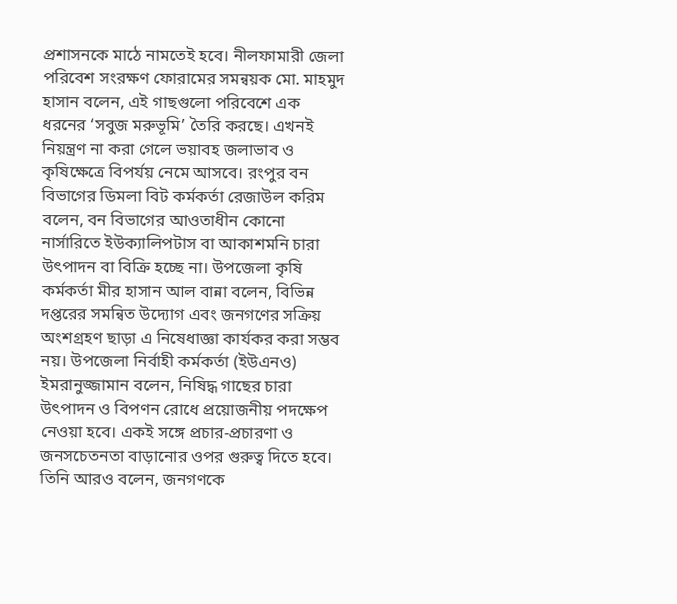প্রশাসনকে মাঠে নামতেই হবে। নীলফামারী জেলা পরিবেশ সংরক্ষণ ফোরামের সমন্বয়ক মো. মাহমুদ হাসান বলেন, এই গাছগুলো পরিবেশে এক ধরনের ‘সবুজ মরুভূমি’ তৈরি করছে। এখনই নিয়ন্ত্রণ না করা গেলে ভয়াবহ জলাভাব ও কৃষিক্ষেত্রে বিপর্যয় নেমে আসবে। রংপুর বন বিভাগের ডিমলা বিট কর্মকর্তা রেজাউল করিম বলেন, বন বিভাগের আওতাধীন কোনো নার্সারিতে ইউক্যালিপটাস বা আকাশমনি চারা উৎপাদন বা বিক্রি হচ্ছে না। উপজেলা কৃষি কর্মকর্তা মীর হাসান আল বান্না বলেন, বিভিন্ন দপ্তরের সমন্বিত উদ্যোগ এবং জনগণের সক্রিয় অংশগ্রহণ ছাড়া এ নিষেধাজ্ঞা কার্যকর করা সম্ভব নয়। উপজেলা নির্বাহী কর্মকর্তা (ইউএনও) ইমরানুজ্জামান বলেন, নিষিদ্ধ গাছের চারা উৎপাদন ও বিপণন রোধে প্রয়োজনীয় পদক্ষেপ নেওয়া হবে। একই সঙ্গে প্রচার-প্রচারণা ও জনসচেতনতা বাড়ানোর ওপর গুরুত্ব দিতে হবে। তিনি আরও বলেন, জনগণকে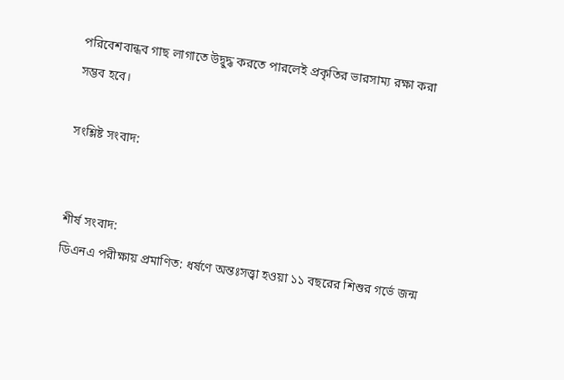পরিবেশবান্ধব গাছ লাগাতে উদ্বুদ্ধ করতে পারলেই প্রকৃতির ভারসাম্য রক্ষা করা সম্ভব হবে।

সংশ্লিষ্ট সংবাদ:


শীর্ষ সংবাদ:
ডিএনএ পরীক্ষায় প্রমাণিত: ধর্ষণে অন্তঃসত্ত্বা হওয়া ১১ বছরের শিশুর গর্ভে জন্ম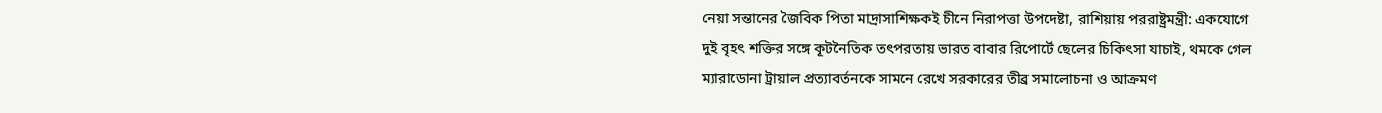নেয়া সন্তানের জৈবিক পিতা মাদ্রাসাশিক্ষকই চীনে নিরাপত্তা উপদেষ্টা, রাশিয়ায় পররাষ্ট্রমন্ত্রী: একযোগে দুই বৃহৎ শক্তির সঙ্গে কূটনৈতিক তৎপরতায় ভারত বাবার রিপোর্টে ছেলের চিকিৎসা যাচাই, থমকে গেল ম্যারাডোনা ট্রায়াল প্রত্যাবর্তনকে সামনে রেখে সরকারের তীব্র সমালোচনা ও আক্রমণ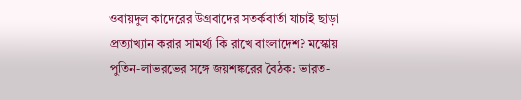ওবায়দুল কাদেরের উগ্রবাদের সতর্কবার্তা যাচাই ছাড়া প্রত্যাখ্যান করার সামর্থ্য কি রাখে বাংলাদেশ? মস্কোয় পুতিন-লাভরভের সঙ্গে জয়শঙ্করের বৈঠক: ভারত-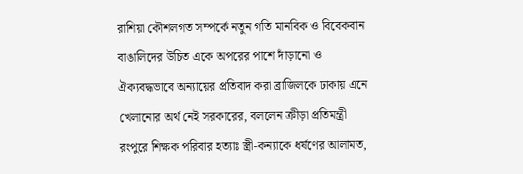রাশিয়া কৌশলগত সম্পর্কে নতুন গতি মানবিক ও বিবেকবান বাঙালিদের উচিত একে অপরের পাশে দাঁড়ানো ও ঐক্যবদ্ধভাবে অন্যায়ের প্রতিবাদ করা ব্রাজিলকে ঢাকায় এনে খেলানোর অর্থ নেই সরকারের, বললেন ক্রীড়া প্রতিমন্ত্রী রংপুরে শিক্ষক পরিবার হত্যাঃ স্ত্রী-কন্যাকে ধর্ষণের আলামত,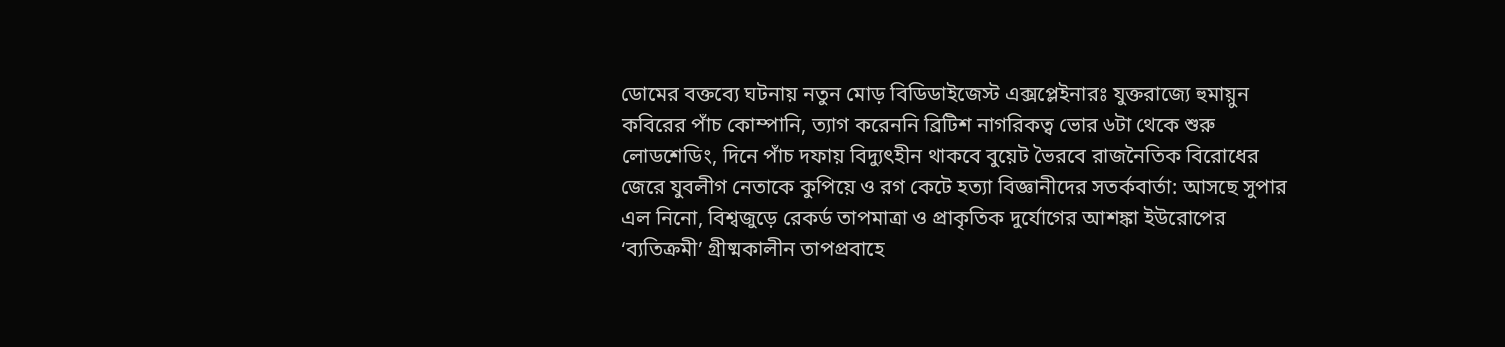ডোমের বক্তব্যে ঘটনায় নতুন মোড় বিডিডাইজেস্ট এক্সপ্লেইনারঃ যুক্তরাজ্যে হুমায়ুন কবিরের পাঁচ কোম্পানি, ত্যাগ করেননি ব্রিটিশ নাগরিকত্ব ভোর ৬টা থেকে শুরু লোডশেডিং, দিনে পাঁচ দফায় বিদ্যুৎহীন থাকবে বুয়েট ভৈরবে রাজনৈতিক বিরোধের জেরে যুবলীগ নেতাকে কুপিয়ে ও রগ কেটে হত্যা বিজ্ঞানীদের সতর্কবার্তা: আসছে সুপার এল নিনো, বিশ্বজুড়ে রেকর্ড তাপমাত্রা ও প্রাকৃতিক দুর্যোগের আশঙ্কা ইউরোপের ‘ব্যতিক্রমী’ গ্রীষ্মকালীন তাপপ্রবাহে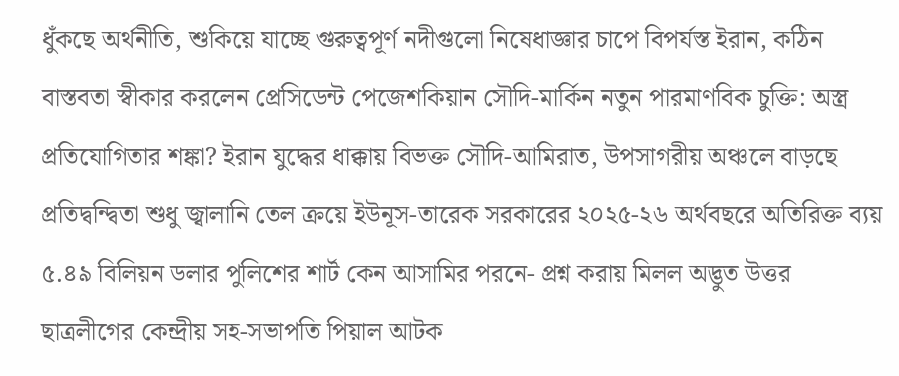ধুঁকছে অর্থনীতি, শুকিয়ে যাচ্ছে গুরুত্বপূর্ণ নদীগুলো নিষেধাজ্ঞার চাপে বিপর্যস্ত ইরান, কঠিন বাস্তবতা স্বীকার করলেন প্রেসিডেন্ট পেজেশকিয়ান সৌদি-মার্কিন নতুন পারমাণবিক চুক্তি: অস্ত্র প্রতিযোগিতার শঙ্কা? ইরান যুদ্ধের ধাক্কায় বিভক্ত সৌদি-আমিরাত, উপসাগরীয় অঞ্চলে বাড়ছে প্রতিদ্বন্দ্বিতা শুধু জ্বালানি তেল ক্রয়ে ইউনূস-তারেক সরকারের ২০২৫-২৬ অর্থবছরে অতিরিক্ত ব্যয় ৫.৪৯ বিলিয়ন ডলার পুলিশের শার্ট কেন আসামির পরনে- প্রশ্ন করায় মিলল অদ্ভুত উত্তর ছাত্রলীগের কেন্দ্রীয় সহ-সভাপতি পিয়াল আটক